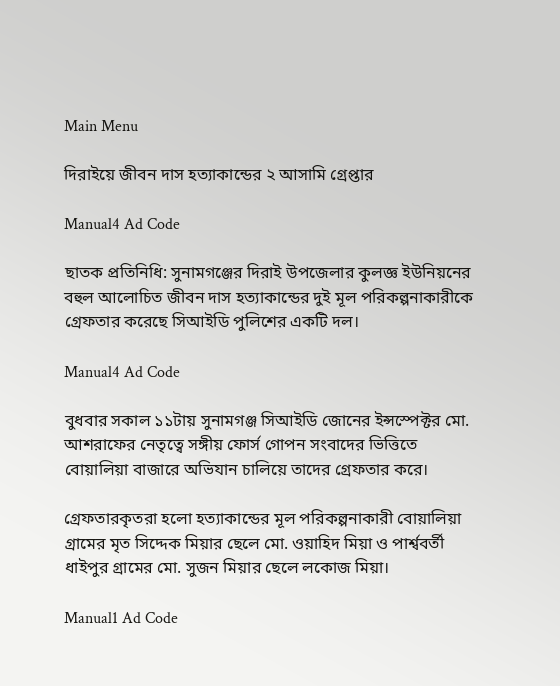Main Menu

দিরাইয়ে জীবন দাস হত্যাকান্ডের ২ আসামি গ্রেপ্তার

Manual4 Ad Code

ছাতক প্রতিনিধি: সুনামগঞ্জের দিরাই উপজেলার কুলজ্ঞ ইউনিয়নের বহুল আলোচিত জীবন দাস হত্যাকান্ডের দুই মূল পরিকল্পনাকারীকে গ্রেফতার করেছে সিআইডি পুলিশের একটি দল।

Manual4 Ad Code

বুধবার সকাল ১১টায় সুনামগঞ্জ সিআইডি জোনের ইন্সস্পেক্টর মো. আশরাফের নেতৃত্বে সঙ্গীয় ফোর্স গোপন সংবাদের ভিত্তিতে বোয়ালিয়া বাজারে অভিযান চালিয়ে তাদের গ্রেফতার করে।

গ্রেফতারকৃতরা হলো হত্যাকান্ডের মূল পরিকল্পনাকারী বোয়ালিয়া গ্রামের মৃত সিদ্দেক মিয়ার ছেলে মো. ওয়াহিদ মিয়া ও পার্শ্ববর্তী ধাইপুর গ্রামের মো. সুজন মিয়ার ছেলে লকোজ মিয়া।

Manual1 Ad Code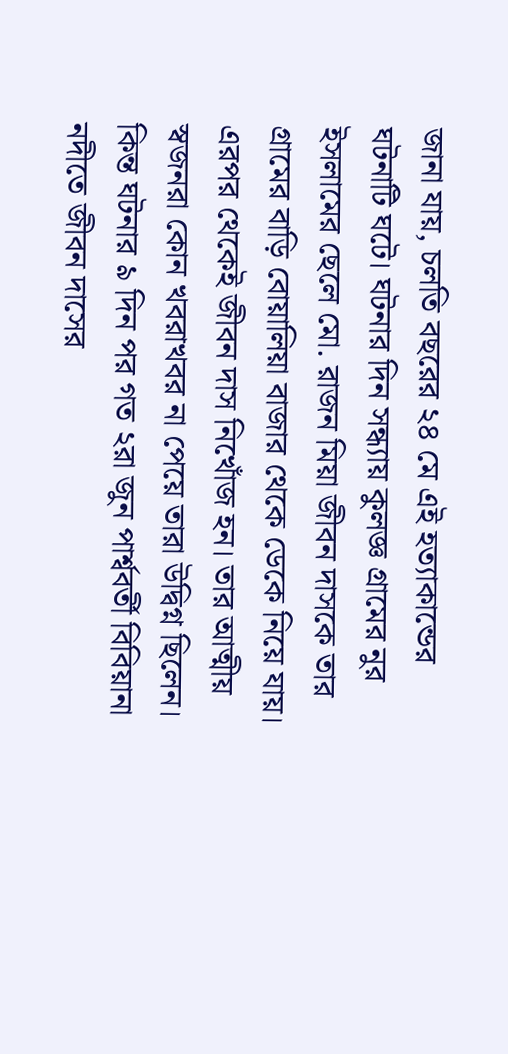জানা যায়, চলতি বছরের ২৪ মে এই হত্যাকান্ডের ঘটনাটি ঘটে। ঘটনার দিন সন্ধ্যায় কুলজ্ঞ গ্রামের নুর ইসলামের ছেলে মো. রাজন মিয়া জীবন দাসকে তার গ্রামের বাড়ি বোয়ালিয়া বাজার থেকে ডেকে নিয়ে যায়। এরপর থেকেই জীবন দাস নিখোঁজ হন। তার আত্মীয় স্বজনরা কোন খবরাখবর না পেয়ে তারা উদ্বিগ্ন ছিলেন। কিন্ত ঘটনার ৯ দিন পর গত ২রা জুন পার্শ্ববর্তী বিবিয়ানা নদীতে জীবন দাসের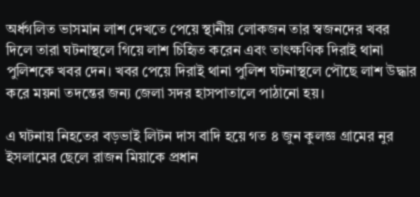অর্ধগলিত ভাসমান লাশ দেখতে পেয়ে স্থানীয় লোকজন তার স্বজনদের খবর দিলে তারা ঘটনাস্থলে গিয়ে লাশ চিহিৃত করেন এবং তাৎক্ষণিক দিরাই থানা পুলিশকে খবর দেন। খবর পেয়ে দিরাই থানা পুলিশ ঘটনাস্থলে পৌছে লাশ উদ্ধার করে ময়না তদন্তের জন্য জেলা সদর হাসপাতালে পাঠানো হয়।

এ ঘটনায় নিহতের বড়ভাই লিটন দাস বাদি হয়ে গত ৪ জুন কুলজ্ঞ গ্রামের নুর ইসলামের ছেলে রাজন মিয়াকে প্রধান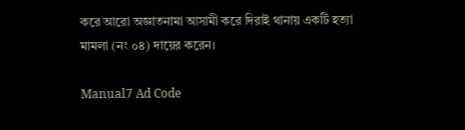করে আরো অজ্ঞাতনামা আসামী করে দিরাই থানায় একটি হত্যা মামলা (নং ০৪) দায়ের করেন।

Manual7 Ad Code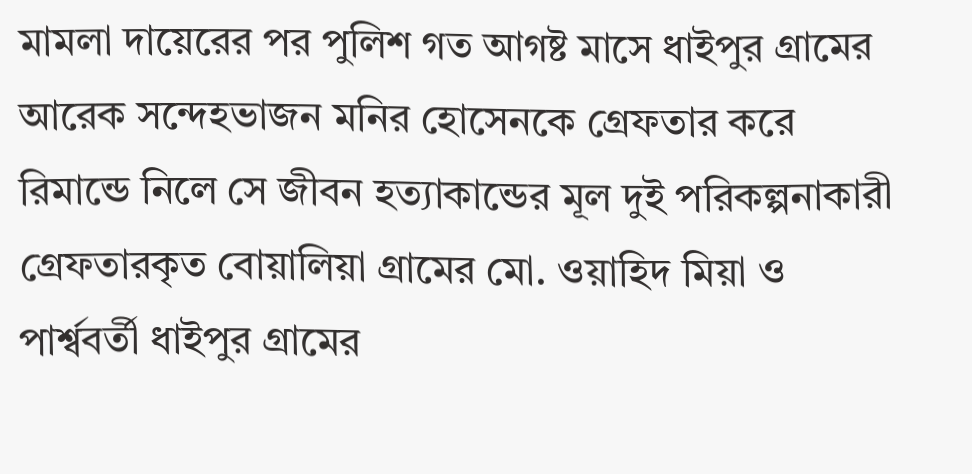মামলা দায়েরের পর পুলিশ গত আগষ্ট মাসে ধাইপুর গ্রামের আরেক সন্দেহভাজন মনির হোসেনকে গ্রেফতার করে রিমান্ডে নিলে সে জীবন হত্যাকান্ডের মূল দুই পরিকল্পনাকারী গ্রেফতারকৃত বোয়ালিয়া গ্রামের মো. ওয়াহিদ মিয়া ও পার্শ্ববর্তী ধাইপুর গ্রামের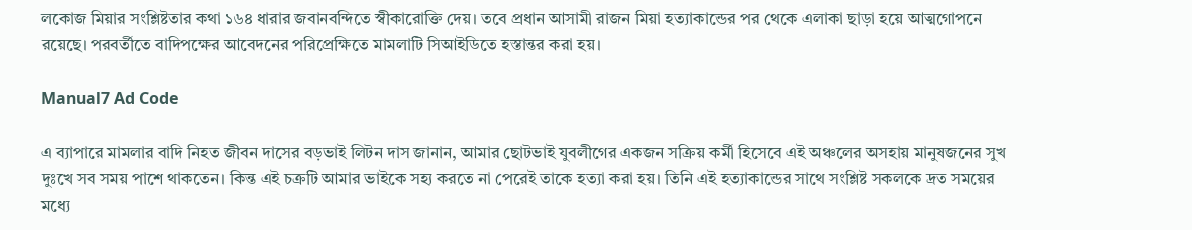লকোজ মিয়ার সংশ্লিষ্টতার কথা ১৬৪ ধারার জবানবন্দিতে স্বীকারোক্তি দেয়। তবে প্রধান আসামী রাজন মিয়া হত্যাকান্ডের পর থেকে এলাকা ছাড়া হয়ে আত্মগোপনে রয়েছে। পরবর্তীতে বাদিপক্ষের আবেদনের পরিপ্রেক্ষিতে মামলাটি সিআইডিতে হস্তান্তর করা হয়।

Manual7 Ad Code

এ ব্যাপারে মামলার বাদি নিহত জীবন দাসের বড়ভাই লিটন দাস জানান, আমার ছোটভাই যুবলীগের একজন সক্রিয় কর্মী হিসেবে এই অঞ্চলের অসহায় মানুষজনের সুখ দুঃখে সব সময় পাশে থাকতেন। কিন্ত এই চক্রটি আমার ভাইকে সহ্য করতে না পেরেই তাকে হত্যা করা হয়। তিনি এই হত্যাকান্ডের সাথে সংশ্লিষ্ট সকলকে দ্রত সময়ের মধ্যে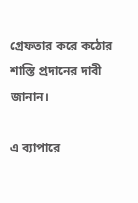গ্রেফতার করে কঠোর শাস্তি প্রদানের দাবী জানান।

এ ব্যাপারে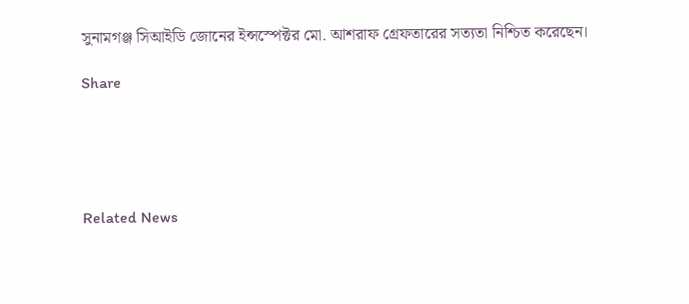সুনামগঞ্জ সিআইডি জোনের ইন্সস্পেক্টর মো. আশরাফ গ্রেফতারের সত্যতা নিশ্চিত করেছেন।

Share





Related News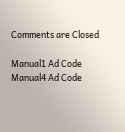Comments are Closed

Manual1 Ad Code
Manual4 Ad Code